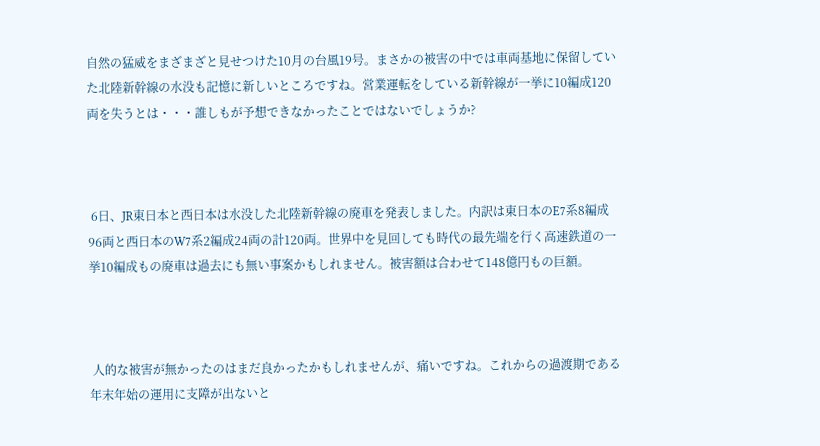自然の猛威をまざまざと見せつけた10月の台風19号。まさかの被害の中では車両基地に保留していた北陸新幹線の水没も記憶に新しいところですね。営業運転をしている新幹線が一挙に10編成120両を失うとは・・・誰しもが予想できなかったことではないでしょうか?



 6日、JR東日本と西日本は水没した北陸新幹線の廃車を発表しました。内訳は東日本のE7系8編成96両と西日本のW7系2編成24両の計120両。世界中を見回しても時代の最先端を行く高速鉄道の一挙10編成もの廃車は過去にも無い事案かもしれません。被害額は合わせて148億円もの巨額。



 人的な被害が無かったのはまだ良かったかもしれませんが、痛いですね。これからの過渡期である年末年始の運用に支障が出ないと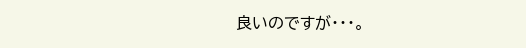良いのですが・・・。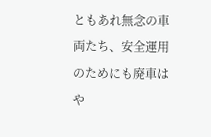ともあれ無念の車両たち、安全運用のためにも廃車はや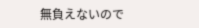無負えないので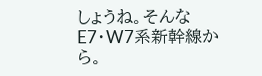しょうね。そんなE7・W7系新幹線から。